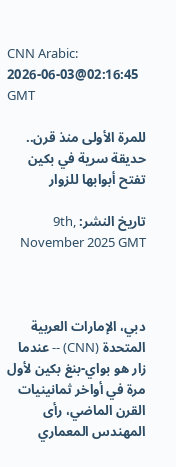CNN Arabic:
2026-06-03@02:16:45 GMT

للمرة الأولى منذ قرن.. حديقة سرية في بكين تفتح أبوابها للزوار

تاريخ النشر: 9th, November 2025 GMT



دبي، الإمارات العربية المتحدة (CNN) -- عندما زار هو بواي-بنغ بكين لأول مرة في أواخر ثمانينيات القرن الماضي، رأى المهندس المعماري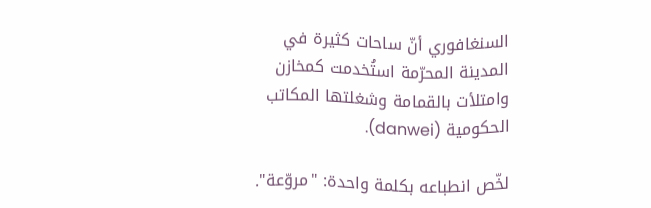السنغافوري أنّ ساحات كثيرة في المدينة المحرّمة استُخدمت كمخازن وامتلأت بالقمامة وشغلتها المكاتب الحكومية (danwei).

لخّص انطباعه بكلمة واحدة: "مروّعة".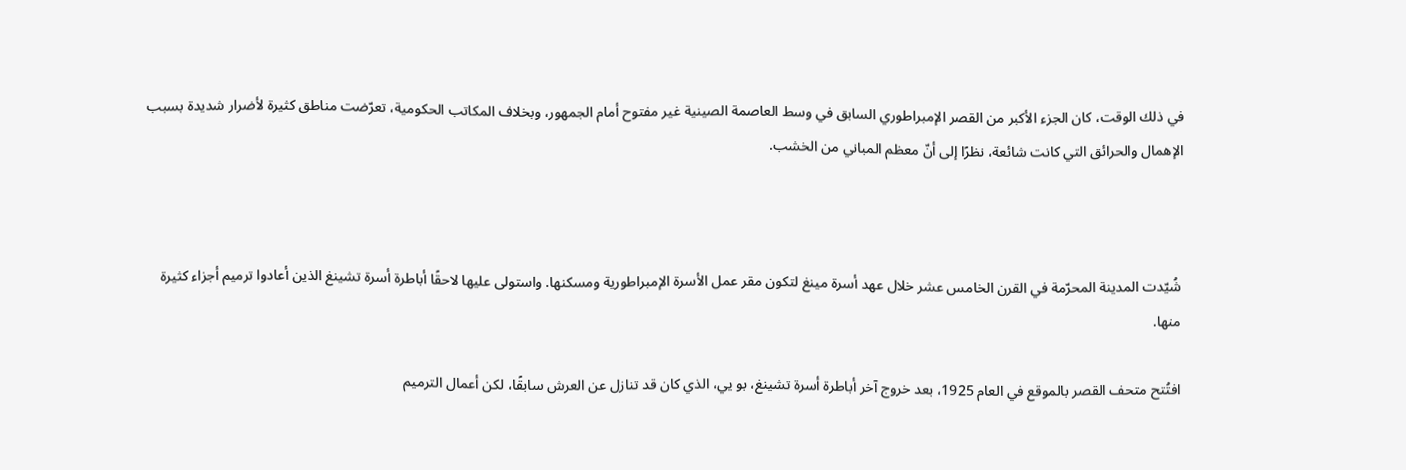في ذلك الوقت، كان الجزء الأكبر من القصر الإمبراطوري السابق في وسط العاصمة الصينية غير مفتوح أمام الجمهور، وبخلاف المكاتب الحكومية، تعرّضت مناطق كثيرة لأضرار شديدة بسبب الإهمال والحرائق التي كانت شائعة، نظرًا إلى أنّ معظم المباني من الخشب.



شُيّدت المدينة المحرّمة في القرن الخامس عشر خلال عهد أسرة مينغ لتكون مقر عمل الأسرة الإمبراطورية ومسكنها. واستولى عليها لاحقًا أباطرة أسرة تشينغ الذين أعادوا ترميم أجزاء كثيرة منها.

افتُتح متحف القصر بالموقع في العام 1925، بعد خروج آخر أباطرة أسرة تشينغ، بو يي، الذي كان قد تنازل عن العرش سابقًا، لكن أعمال الترميم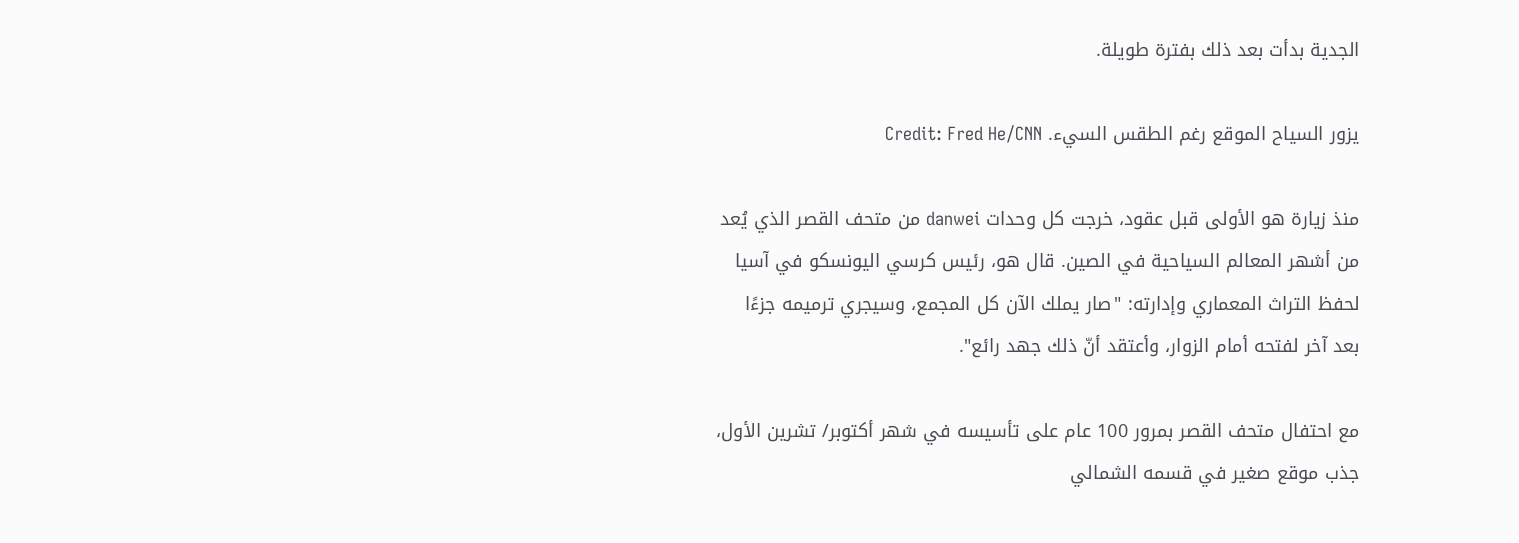الجدية بدأت بعد ذلك بفترة طويلة.

يزور السياح الموقع رغم الطقس السيء. Credit: Fred He/CNN

منذ زيارة هو الأولى قبل عقود، خرجت كل وحدات danwei من متحف القصر الذي يُعد من أشهر المعالم السياحية في الصين. قال هو، رئيس كرسي اليونسكو في آسيا لحفظ التراث المعماري وإدارته: "صار يملك الآن كل المجمع، وسيجري ترميمه جزءًا بعد آخر لفتحه أمام الزوار، وأعتقد أنّ ذلك جهد رائع".

مع احتفال متحف القصر بمرور 100 عام على تأسيسه في شهر أكتوبر/ تشرين الأول، جذب موقع صغير في قسمه الشمالي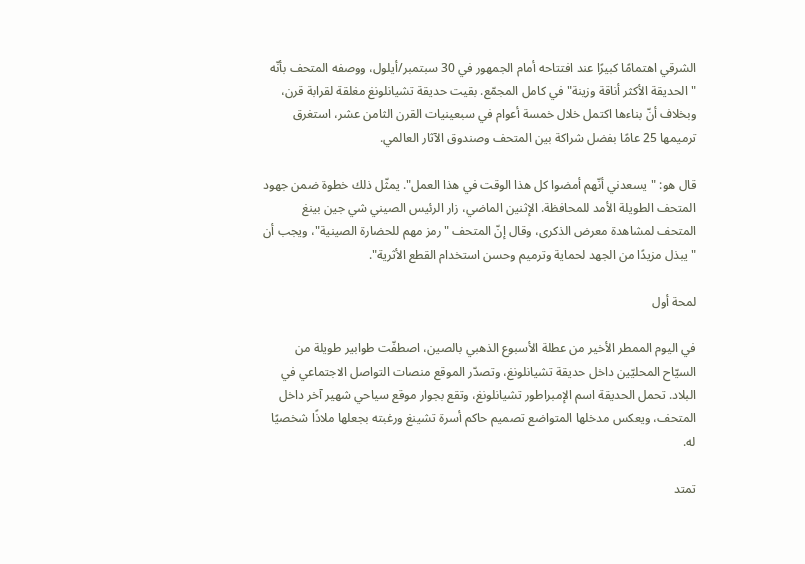الشرقي اهتمامًا كبيرًا عند افتتاحه أمام الجمهور في 30 سبتمبر/أيلول، ووصفه المتحف بأنّه "الحديقة الأكثر أناقة وزينة" في كامل المجمّع. بقيت حديقة تشيانلونغ مغلقة لقرابة قرن، وبخلاف أنّ بناءها اكتمل خلال خمسة أعوام في سبعينيات القرن الثامن عشر، استغرق ترميمها 25 عامًا بفضل شراكة بين المتحف وصندوق الآثار العالمي.

قال هو: "يسعدني أنّهم أمضوا كل هذا الوقت في هذا العمل". يمثّل ذلك خطوة ضمن جهود المتحف الطويلة الأمد للمحافظة. الإثنين الماضي، زار الرئيس الصيني شي جين بينغ المتحف لمشاهدة معرض الذكرى، وقال إنّ المتحف "رمز مهم للحضارة الصينية"، ويجب أن "يبذل مزيدًا من الجهد لحماية وترميم وحسن استخدام القطع الأثرية".

لمحة أول

في اليوم الممطر الأخير من عطلة الأسبوع الذهبي بالصين، اصطفّت طوابير طويلة من السيّاح المحليّين داخل حديقة تشيانلونغ، وتصدّر الموقع منصات التواصل الاجتماعي في البلاد. تحمل الحديقة اسم الإمبراطور تشيانلونغ، وتقع بجوار موقع سياحي شهير آخر داخل المتحف، ويعكس مدخلها المتواضع تصميم حاكم أسرة تشينغ ورغبته بجعلها ملاذًا شخصيًا له.

تمتد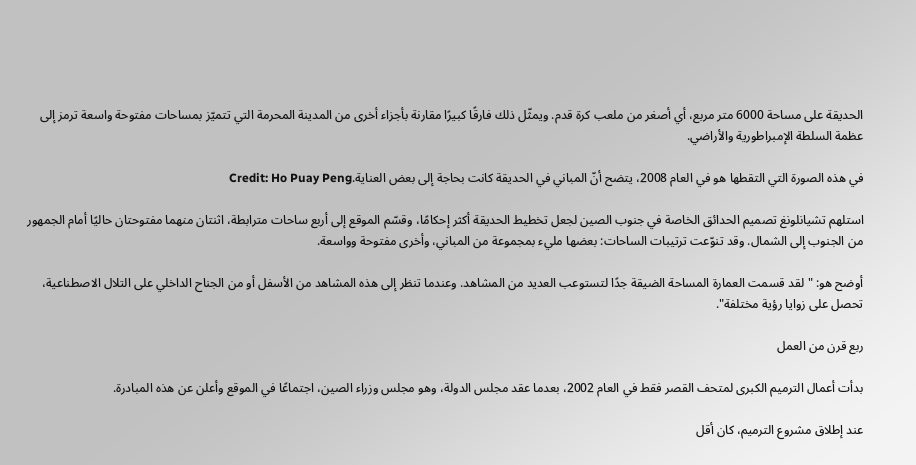الحديقة على مساحة 6000 متر مربع، أي أصغر من ملعب كرة قدم. ويمثّل ذلك فارقًا كبيرًا مقارنة بأجزاء أخرى من المدينة المحرمة التي تتميّز بمساحات مفتوحة واسعة ترمز إلى عظمة السلطة الإمبراطورية والأراضي.

في هذه الصورة التي التقطها هو في العام 2008، يتضح أنّ المباني في الحديقة كانت بحاجة إلى بعض العناية.Credit: Ho Puay Peng

استلهم تشيانلونغ تصميم الحدائق الخاصة في جنوب الصين لجعل تخطيط الحديقة أكثر إحكامًا، وقسّم الموقع إلى أربع ساحات مترابطة، اثنتان منهما مفتوحتان حاليًا أمام الجمهور من الجنوب إلى الشمال. وقد تنوّعت ترتيبات الساحات: بعضها مليء بمجموعة من المباني، وأخرى مفتوحة وواسعة.

أوضح هو: "لقد قسمت العمارة المساحة الضيقة جدًا لتستوعب العديد من المشاهد. وعندما تنظر إلى هذه المشاهد من الأسفل أو من الجناح الداخلي على التلال الاصطناعية، تحصل على زوايا رؤية مختلفة".

ربع قرن من العمل

بدأت أعمال الترميم الكبرى لمتحف القصر فقط في العام 2002، بعدما عقد مجلس الدولة، وهو مجلس وزراء الصين، اجتماعًا في الموقع وأعلن عن هذه المبادرة.

عند إطلاق مشروع الترميم، كان أقل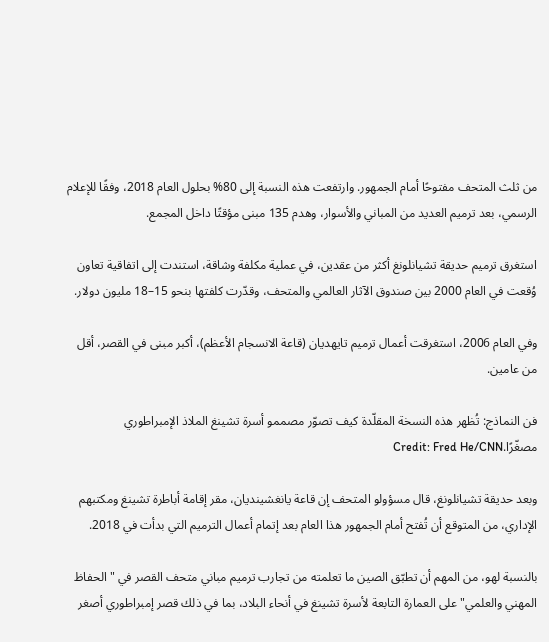من ثلث المتحف مفتوحًا أمام الجمهور. وارتفعت هذه النسبة إلى 80% بحلول العام 2018، وفقًا للإعلام الرسمي، بعد ترميم العديد من المباني والأسوار، وهدم 135 مبنى مؤقتًا داخل المجمع.

استغرق ترميم حديقة تشيانلونغ أكثر من عقدين، في عملية مكلفة وشاقة، استندت إلى اتفاقية تعاون وُقعت في العام 2000 بين صندوق الآثار العالمي والمتحف، وقدّرت كلفتها بنحو 15–18 مليون دولار.

وفي العام 2006، استغرقت أعمال ترميم تايهديان (قاعة الانسجام الأعظم)، أكبر مبنى في القصر، أقل من عامين.

فن النماذج: تُظهر هذه النسخة المقلّدة كيف تصوّر مصممو أسرة تشينغ الملاذ الإمبراطوري مصغّرًا.Credit: Fred He/CNN

وبعد حديقة تشيانلونغ، قال مسؤولو المتحف إن قاعة يانغشينديان، مقر إقامة أباطرة تشينغ ومكتبهم الإداري، من المتوقع أن تُفتح أمام الجمهور هذا العام بعد إتمام أعمال الترميم التي بدأت في 2018.

بالنسبة لهو، من المهم أن تطبّق الصين ما تعلمته من تجارب ترميم مباني متحف القصر في "الحفاظ المهني والعلمي" على العمارة التابعة لأسرة تشينغ في أنحاء البلاد، بما في ذلك قصر إمبراطوري أصغر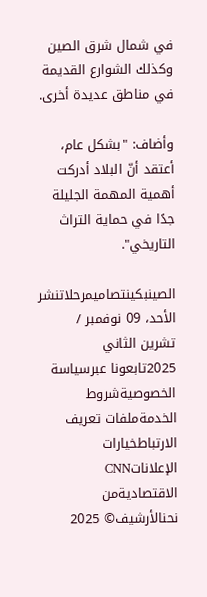في شمال شرق الصين وكذلك الشوارع القديمة في مناطق عديدة أخرى.

وأضاف: "بشكل عام، أعتقد أنّ البلاد أدركت أهمية المهمة الجليلة جدًا في حماية التراث التاريخي".

الصينبكينتصاميمرحلاتنشر الأحد، 09 نوفمبر / تشرين الثاني 2025تابعونا عبرسياسة الخصوصيةشروط الخدمةملفات تعريف الارتباطخيارات الإعلاناتCNN الاقتصاديةمن نحنالأرشيف© 2025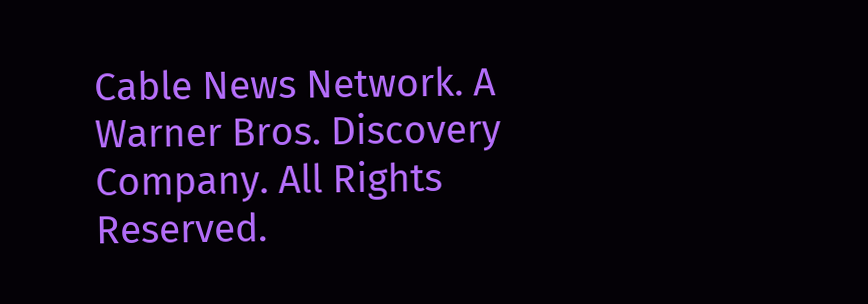Cable News Network. A Warner Bros. Discovery Company. All Rights Reserved.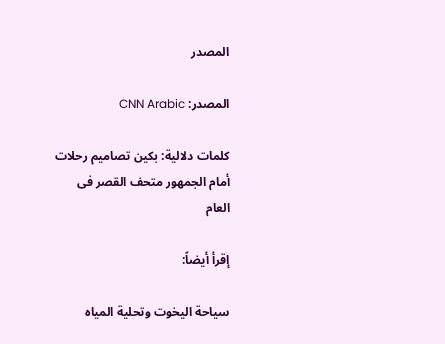المصدر

المصدر: CNN Arabic

كلمات دلالية: بكين تصاميم رحلات أمام الجمهور متحف القصر فی العام

إقرأ أيضاً:

سياحة اليخوت وتحلية المياه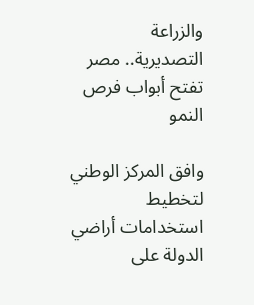والزراعة التصديرية.. مصر تفتح أبواب فرص النمو

وافق المركز الوطني لتخطيط استخدامات أراضي الدولة على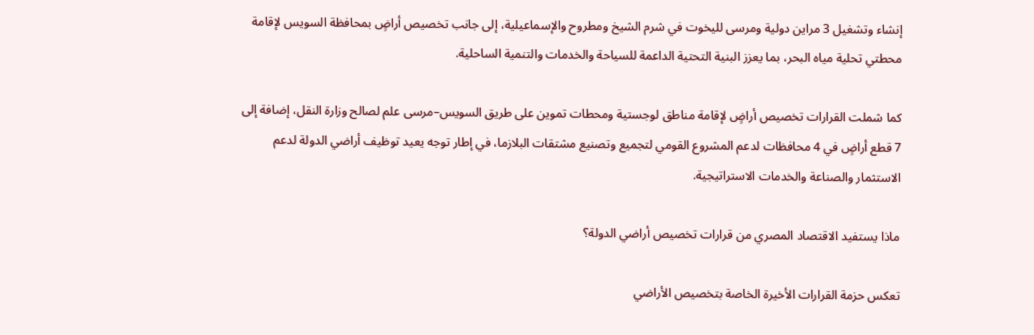إنشاء وتشغيل 3 مراين دولية ومرسى لليخوت في شرم الشيخ ومطروح والإسماعيلية، إلى جانب تخصيص أراضٍ بمحافظة السويس لإقامة محطتي تحلية مياه البحر، بما يعزز البنية التحتية الداعمة للسياحة والخدمات والتنمية الساحلية.

كما شملت القرارات تخصيص أراضٍ لإقامة مناطق لوجستية ومحطات تموين على طريق السويس–مرسى علم لصالح وزارة النقل، إضافة إلى 7 قطع أراضٍ في 4 محافظات لدعم المشروع القومي لتجميع وتصنيع مشتقات البلازما، في إطار توجه يعيد توظيف أراضي الدولة لدعم الاستثمار والصناعة والخدمات الاستراتيجية.

ماذا يستفيد الاقتصاد المصري من قرارات تخصيص أراضي الدولة؟

تعكس حزمة القرارات الأخيرة الخاصة بتخصيص الأراضي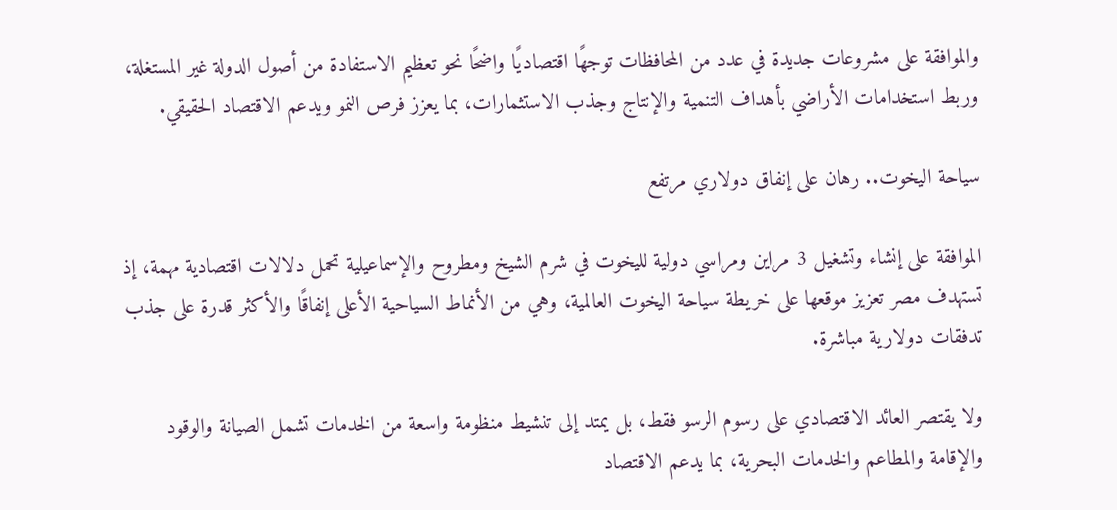والموافقة على مشروعات جديدة في عدد من المحافظات توجهًا اقتصاديًا واضحًا نحو تعظيم الاستفادة من أصول الدولة غير المستغلة، وربط استخدامات الأراضي بأهداف التنمية والإنتاج وجذب الاستثمارات، بما يعزز فرص النمو ويدعم الاقتصاد الحقيقي.

سياحة اليخوت.. رهان على إنفاق دولاري مرتفع

الموافقة على إنشاء وتشغيل 3 مراين ومراسي دولية لليخوت في شرم الشيخ ومطروح والإسماعيلية تحمل دلالات اقتصادية مهمة، إذ تستهدف مصر تعزيز موقعها على خريطة سياحة اليخوت العالمية، وهي من الأنماط السياحية الأعلى إنفاقًا والأكثر قدرة على جذب تدفقات دولارية مباشرة.

ولا يقتصر العائد الاقتصادي على رسوم الرسو فقط، بل يمتد إلى تنشيط منظومة واسعة من الخدمات تشمل الصيانة والوقود والإقامة والمطاعم والخدمات البحرية، بما يدعم الاقتصاد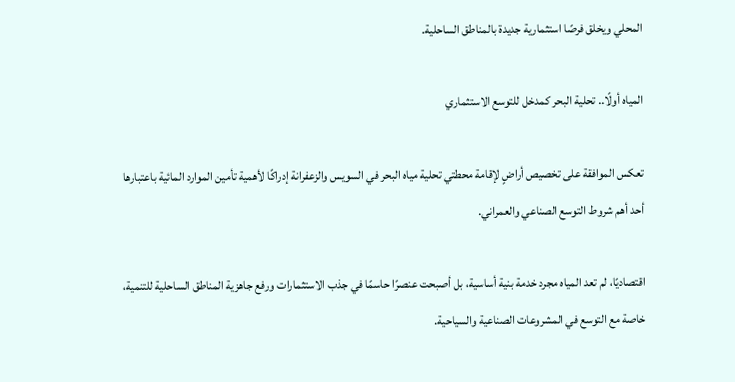المحلي ويخلق فرصًا استثمارية جديدة بالمناطق الساحلية.

المياه أولًا.. تحلية البحر كمدخل للتوسع الاستثماري

تعكس الموافقة على تخصيص أراضٍ لإقامة محطتي تحلية مياه البحر في السويس والزعفرانة إدراكًا لأهمية تأمين الموارد المائية باعتبارها أحد أهم شروط التوسع الصناعي والعمراني.

اقتصاديًا، لم تعد المياه مجرد خدمة بنية أساسية، بل أصبحت عنصرًا حاسمًا في جذب الاستثمارات ورفع جاهزية المناطق الساحلية للتنمية، خاصة مع التوسع في المشروعات الصناعية والسياحية.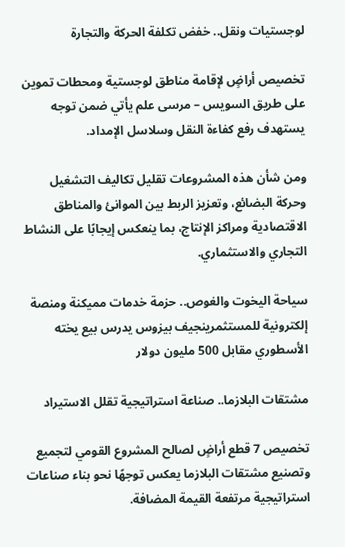لوجستيات ونقل.. خفض تكلفة الحركة والتجارة

تخصيص أراضٍ لإقامة مناطق لوجستية ومحطات تموين على طريق السويس – مرسى علم يأتي ضمن توجه يستهدف رفع كفاءة النقل وسلاسل الإمداد.

ومن شأن هذه المشروعات تقليل تكاليف التشغيل وحركة البضائع، وتعزيز الربط بين الموانئ والمناطق الاقتصادية ومراكز الإنتاج، بما ينعكس إيجابًا على النشاط التجاري والاستثماري.

سياحة اليخوت والغوص.. حزمة خدمات مميكنة ومنصة إلكترونية للمستثمرينجيف بيزوس يدرس بيع يخته الأسطوري مقابل 500 مليون دولار

مشتقات البلازما.. صناعة استراتيجية تقلل الاستيراد

تخصيص 7 قطع أراضٍ لصالح المشروع القومي لتجميع وتصنيع مشتقات البلازما يعكس توجهًا نحو بناء صناعات استراتيجية مرتفعة القيمة المضافة.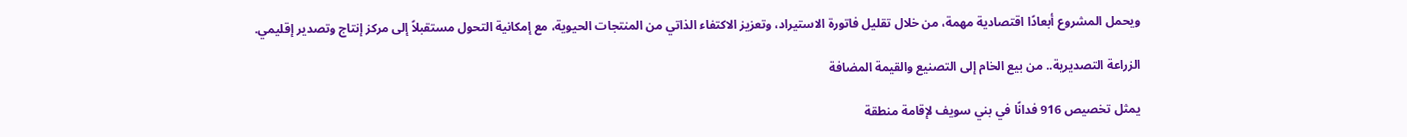ويحمل المشروع أبعادًا اقتصادية مهمة، من خلال تقليل فاتورة الاستيراد، وتعزيز الاكتفاء الذاتي من المنتجات الحيوية، مع إمكانية التحول مستقبلاً إلى مركز إنتاج وتصدير إقليمي.

الزراعة التصديرية.. من بيع الخام إلى التصنيع والقيمة المضافة

يمثل تخصيص 916 فدانًا في بني سويف لإقامة منطقة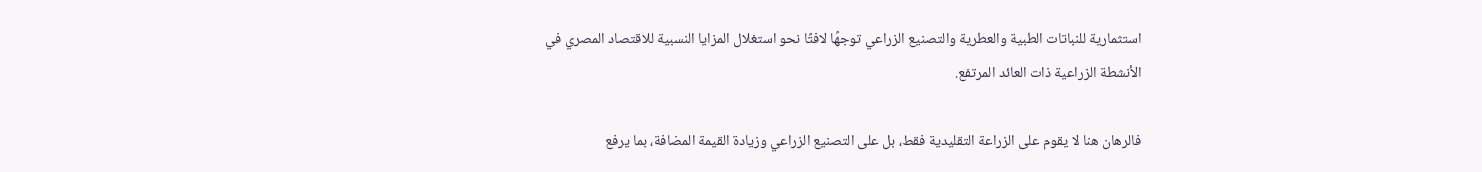استثمارية للنباتات الطبية والعطرية والتصنيع الزراعي توجهًا لافتًا نحو استغلال المزايا النسبية للاقتصاد المصري في الأنشطة الزراعية ذات العائد المرتفع.

فالرهان هنا لا يقوم على الزراعة التقليدية فقط، بل على التصنيع الزراعي وزيادة القيمة المضافة، بما يرفع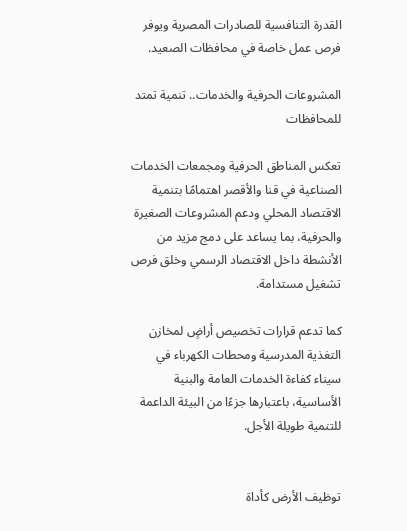القدرة التنافسية للصادرات المصرية ويوفر فرص عمل خاصة في محافظات الصعيد.

المشروعات الحرفية والخدمات.. تنمية تمتد للمحافظات

تعكس المناطق الحرفية ومجمعات الخدمات الصناعية في قنا والأقصر اهتمامًا بتنمية الاقتصاد المحلي ودعم المشروعات الصغيرة والحرفية، بما يساعد على دمج مزيد من الأنشطة داخل الاقتصاد الرسمي وخلق فرص تشغيل مستدامة.

كما تدعم قرارات تخصيص أراضٍ لمخازن التغذية المدرسية ومحطات الكهرباء في سيناء كفاءة الخدمات العامة والبنية الأساسية، باعتبارها جزءًا من البيئة الداعمة للتنمية طويلة الأجل.


توظيف الأرض كأداة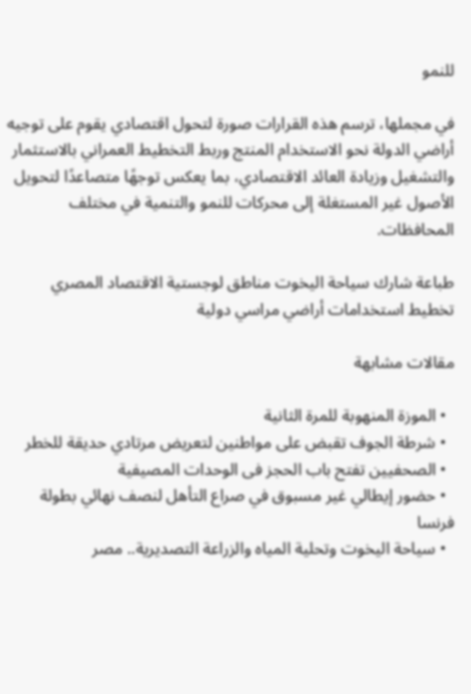للنمو

في مجملها، ترسم هذه القرارات صورة لتحول اقتصادي يقوم على توجيه أراضي الدولة نحو الاستخدام المنتج وربط التخطيط العمراني بالاستثمار والتشغيل وزيادة العائد الاقتصادي، بما يعكس توجهًا متصاعدًا لتحويل الأصول غير المستغلة إلى محركات للنمو والتنمية في مختلف المحافظات.

طباعة شارك سياحة اليخوت مناطق لوجستية الاقتصاد المصري تخطيط استخدامات أراضي مراسي دولية

مقالات مشابهة

  • الموزة المنهوبة للمرة الثانية
  • شرطة الجوف تقبض على مواطنين لتعريض مرتادي حديقة للخطر
  • الصحفيين تفتح باب الحجز فى الوحدات المصيفية
  • حضور إيطالي غير مسبوق في صراع التأهل لنصف نهائي بطولة فرنسا
  • سياحة اليخوت وتحلية المياه والزراعة التصديرية.. مصر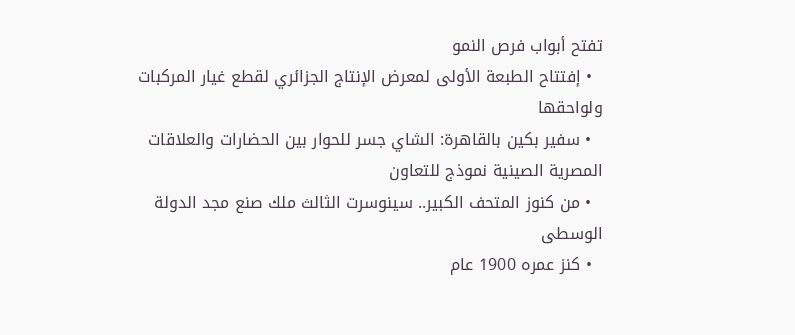تفتح أبواب فرص النمو
  • إفتتاح الطبعة الأولى لمعرض الإنتاج الجزائري لقطع غيار المركبات ولواحقها
  • سفير بكين بالقاهرة: الشاي جسر للحوار بين الحضارات والعلاقات المصرية الصينية نموذج للتعاون
  • من كنوز المتحف الكبير.. سينوسرت الثالث ملك صنع مجد الدولة الوسطى
  • كنز عمره 1900 عام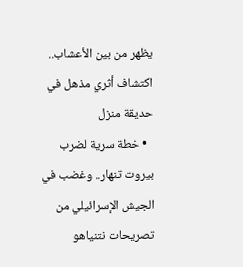يظهر من بين الأعشاب.. اكتشاف أثري مذهل في حديقة منزل
  • خطة سرية لضرب بيروت تنهار.. وغضب في الجيش الإسرائيلي من تصريحات نتنياهو